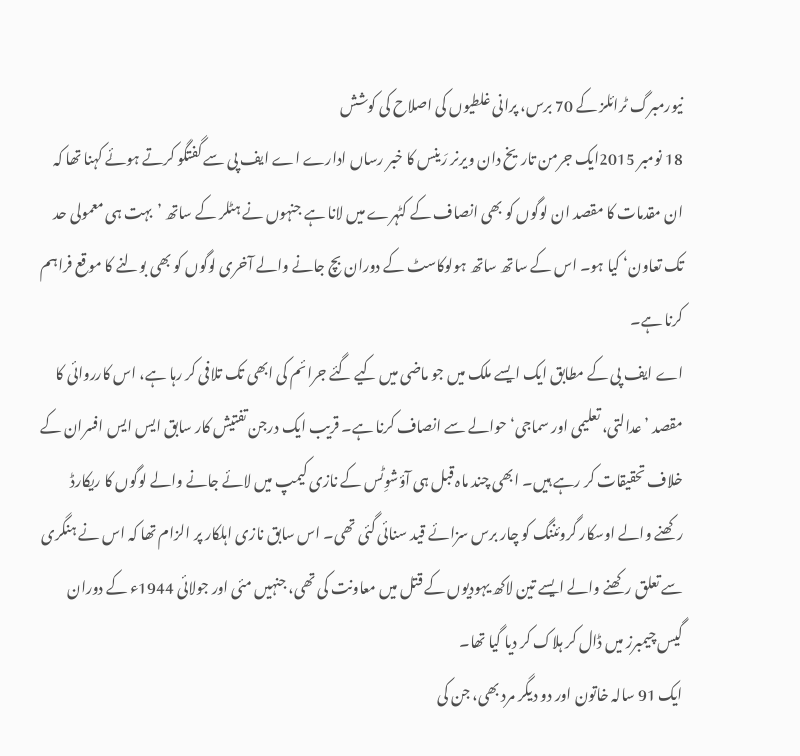نیورمبرگ ٹرائلز کے 70 برس، پرانی غلطیوں کی اصلاح کی کوشش
18 نومبر 2015ایک جرمن تاریخ دان ویرنر رَینس کا خبر رساں ادارے اے ایف پی سے گفتگو کرتے ہوئے کہنا تھا کہ ان مقدمات کا مقصد ان لوگوں کو بھی انصاف کے کٹہرے میں لانا ہے جنہوں نے ہٹلر کے ساتھ ’بہت ہی معمولی حد تک تعاون‘ کیا ہو۔ اس کے ساتھ ساتھ ہولوکاسٹ کے دوران بچ جانے والے آخری لوگوں کو بھی بولنے کا موقع فراہم کرنا ہے۔
اے ایف پی کے مطابق ایک ایسے ملک میں جو ماضی میں کیے گئے جرائم کی ابھی تک تلافی کر رہا ہے، اس کارروائی کا مقصد ’عدالتی، تعلیمی اور سماجی‘ حوالے سے انصاف کرنا ہے۔ قریب ایک درجن تفتیش کار سابق ایس ایس افسران کے خلاف تحقیقات کر رہے ہیں۔ ابھی چند ماہ قبل ہی آؤشوِٹس کے نازی کیمپ میں لائے جانے والے لوگوں کا ریکارڈ رکھنے والے اوسکار گروئننگ کو چار برس سزائے قید سنائی گئی تھی۔ اس سابق نازی اہلکار پر الزام تھا کہ اس نے ہنگری سے تعلق رکھنے والے ایسے تین لاکھ یہودیوں کے قتل میں معاونت کی تھی، جنہیں مئی اور جولائی 1944ء کے دوران گیس چیمبرز میں ڈال کر ہلاک کر دیا گیا تھا۔
ایک 91 سالہ خاتون اور دو دیگر مرد بھی، جن کی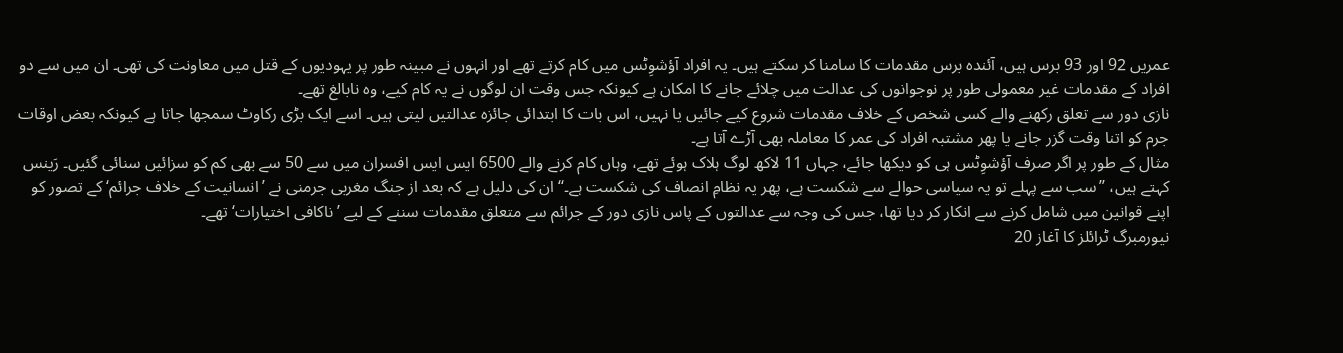عمریں 92 اور 93 برس ہیں، آئندہ برس مقدمات کا سامنا کر سکتے ہیں۔ یہ افراد آؤشوِٹس میں کام کرتے تھے اور انہوں نے مبینہ طور پر یہودیوں کے قتل میں معاونت کی تھی۔ ان میں سے دو افراد کے مقدمات غیر معمولی طور پر نوجوانوں کی عدالت میں چلائے جانے کا امکان ہے کیونکہ جس وقت ان لوگوں نے یہ کام کیے، وہ نابالغ تھے۔
نازی دور سے تعلق رکھنے والے کسی شخص کے خلاف مقدمات شروع کیے جائیں یا نہیں، اس بات کا ابتدائی جائزہ عدالتیں لیتی ہیں۔ اسے ایک بڑی رکاوٹ سمجھا جاتا ہے کیونکہ بعض اوقات جرم کو اتنا وقت گزر جانے یا پھر مشتبہ افراد کی عمر کا معاملہ بھی آڑے آتا ہے۔
مثال کے طور پر اگر صرف آؤشوِٹس ہی کو دیکھا جائے، جہاں 11 لاکھ لوگ ہلاک ہوئے تھے، وہاں کام کرنے والے 6500 ایس ایس افسران میں سے 50 سے بھی کم کو سزائیں سنائی گئیں۔ رَینس کہتے ہیں، ’’سب سے پہلے تو یہ سیاسی حوالے سے شکست ہے، پھر یہ نظامِ انصاف کی شکست ہے۔‘‘ ان کی دلیل ہے کہ بعد از جنگ مغربی جرمنی نے ’انسانیت کے خلاف جرائم‘ کے تصور کو اپنے قوانین میں شامل کرنے سے انکار کر دیا تھا، جس کی وجہ سے عدالتوں کے پاس نازی دور کے جرائم سے متعلق مقدمات سننے کے لیے ’ناکافی اختیارات‘ تھے۔
نیورمبرگ ٹرائلز کا آغاز 20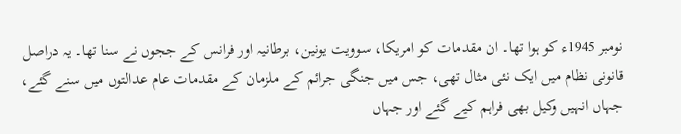نومبر 1945ء کو ہوا تھا۔ ان مقدمات کو امریکا، سوویت یونین، برطانیہ اور فرانس کے ججوں نے سنا تھا۔ یہ دراصل قانونی نظام میں ایک نئی مثال تھی، جس میں جنگی جرائم کے ملزمان کے مقدمات عام عدالتوں میں سنے گئے، جہاں انہیں وکیل بھی فراہم کیے گئے اور جہاں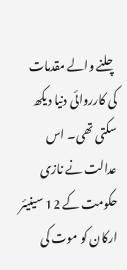چلنے والے مقدمات کی کارروائی دنیا دیکھ سکتی تھی۔ اس عدالت نے نازی حکومت کے 12 سینیئر ارکان کو موت کی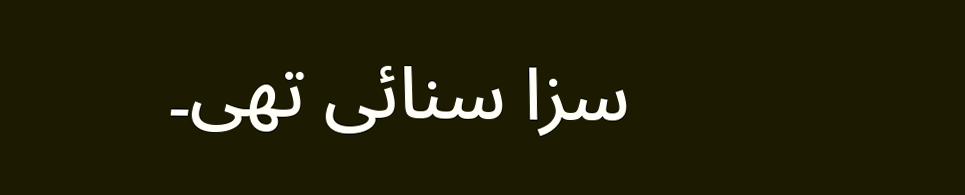سزا سنائی تھی۔